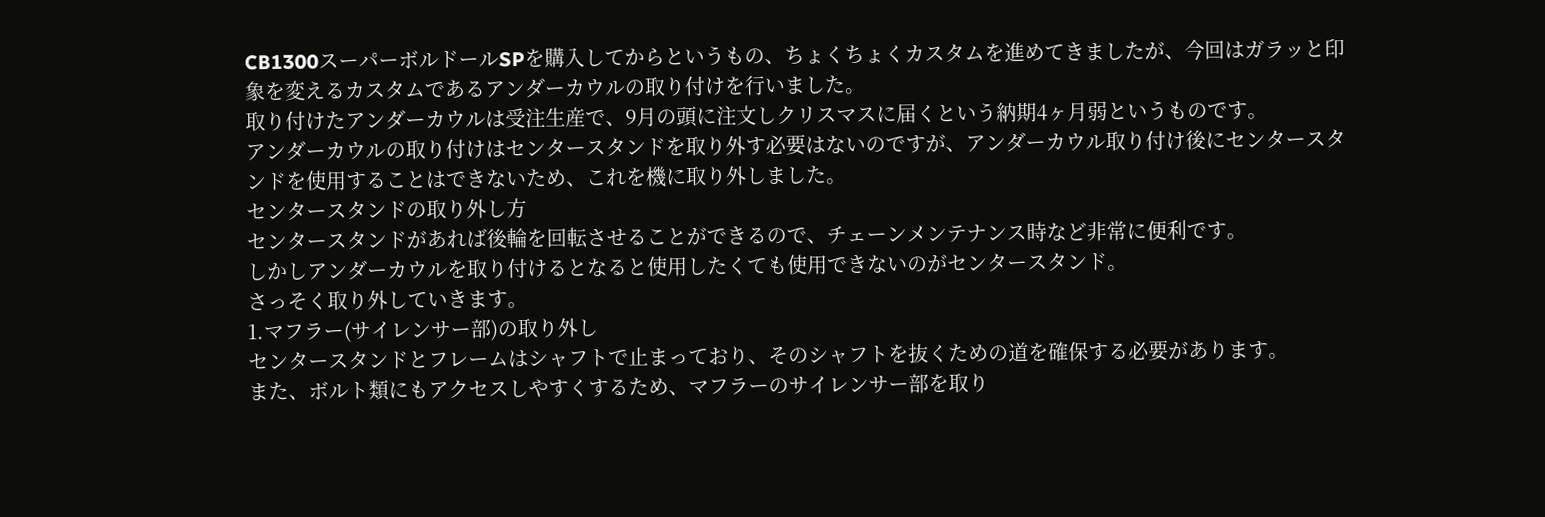CB1300スーパーボルドールSPを購入してからというもの、ちょくちょくカスタムを進めてきましたが、今回はガラッと印象を変えるカスタムであるアンダーカウルの取り付けを行いました。
取り付けたアンダーカウルは受注生産で、9月の頭に注文しクリスマスに届くという納期4ヶ月弱というものです。
アンダーカウルの取り付けはセンタースタンドを取り外す必要はないのですが、アンダーカウル取り付け後にセンタースタンドを使用することはできないため、これを機に取り外しました。
センタースタンドの取り外し方
センタースタンドがあれば後輪を回転させることができるので、チェーンメンテナンス時など非常に便利です。
しかしアンダーカウルを取り付けるとなると使用したくても使用できないのがセンタースタンド。
さっそく取り外していきます。
1.マフラー(サイレンサー部)の取り外し
センタースタンドとフレームはシャフトで止まっており、そのシャフトを抜くための道を確保する必要があります。
また、ボルト類にもアクセスしやすくするため、マフラーのサイレンサー部を取り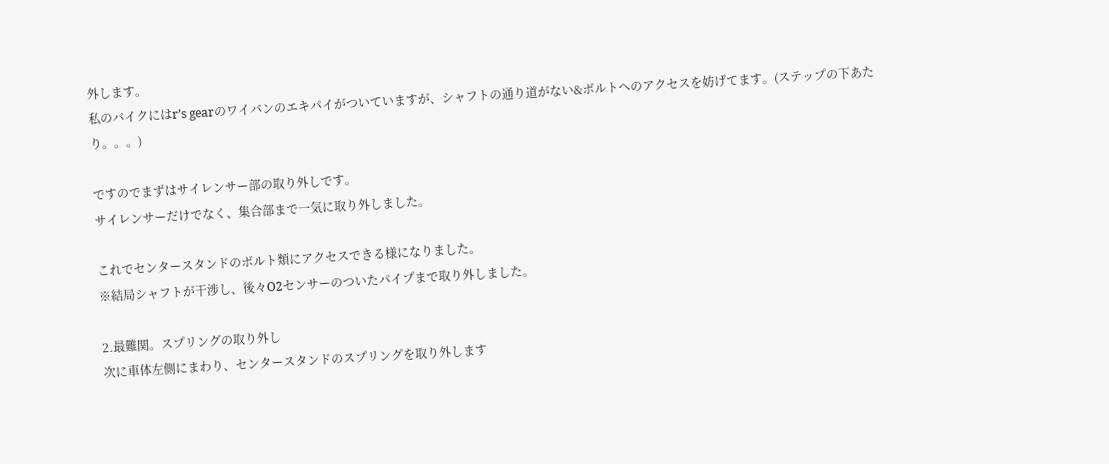外します。
私のバイクにはr’s gearのワイバンのエキパイがついていますが、シャフトの通り道がない&ボルトへのアクセスを妨げてます。(ステップの下あたり。。。)

ですのでまずはサイレンサー部の取り外しです。
サイレンサーだけでなく、集合部まで一気に取り外しました。

これでセンタースタンドのボルト類にアクセスできる様になりました。
※結局シャフトが干渉し、後々O2センサーのついたパイプまで取り外しました。

2.最難関。スプリングの取り外し
次に車体左側にまわり、センタースタンドのスプリングを取り外します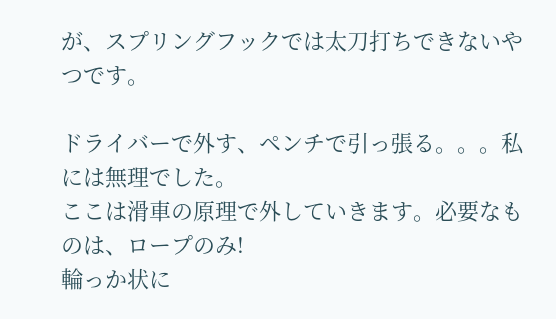が、スプリングフックでは太刀打ちできないやつです。

ドライバーで外す、ペンチで引っ張る。。。私には無理でした。
ここは滑車の原理で外していきます。必要なものは、ロープのみ!
輪っか状に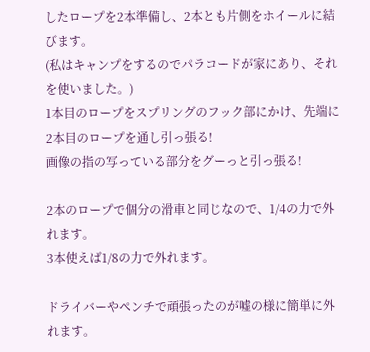したロープを2本準備し、2本とも片側をホイールに結びます。
(私はキャンプをするのでパラコードが家にあり、それを使いました。)
1本目のロープをスプリングのフック部にかけ、先端に2本目のロープを通し引っ張る!
画像の指の写っている部分をグーっと引っ張る!

2本のロープで個分の滑車と同じなので、1/4の力で外れます。
3本使えば1/8の力で外れます。

ドライバーやペンチで頑張ったのが嘘の様に簡単に外れます。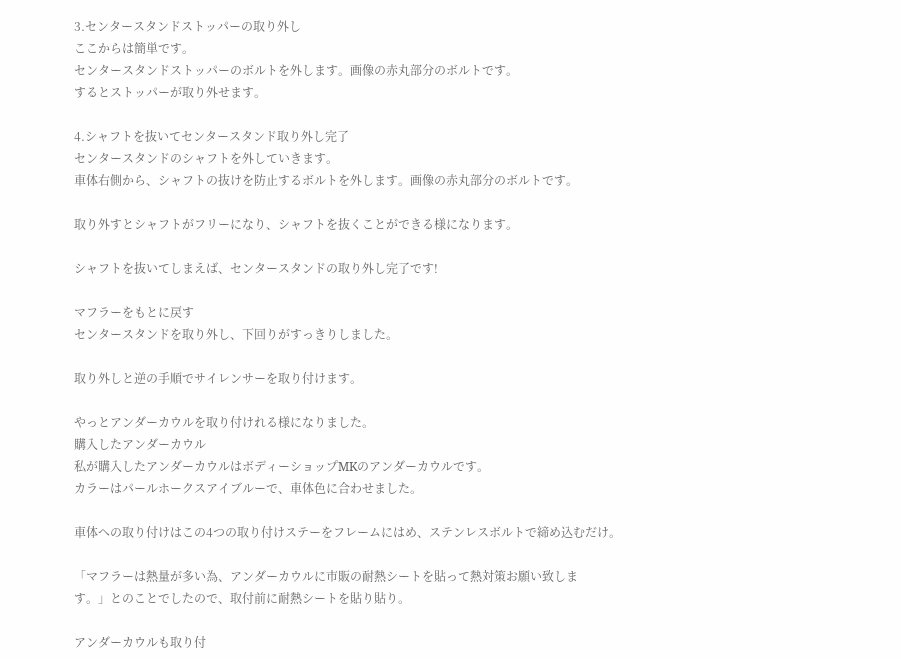3.センタースタンドストッパーの取り外し
ここからは簡単です。
センタースタンドストッパーのボルトを外します。画像の赤丸部分のボルトです。
するとストッパーが取り外せます。

4.シャフトを抜いてセンタースタンド取り外し完了
センタースタンドのシャフトを外していきます。
車体右側から、シャフトの抜けを防止するボルトを外します。画像の赤丸部分のボルトです。

取り外すとシャフトがフリーになり、シャフトを抜くことができる様になります。

シャフトを抜いてしまえば、センタースタンドの取り外し完了です!

マフラーをもとに戻す
センタースタンドを取り外し、下回りがすっきりしました。

取り外しと逆の手順でサイレンサーを取り付けます。

やっとアンダーカウルを取り付けれる様になりました。
購入したアンダーカウル
私が購入したアンダーカウルはボディーショップMKのアンダーカウルです。
カラーはパールホークスアイブルーで、車体色に合わせました。

車体への取り付けはこの4つの取り付けステーをフレームにはめ、ステンレスボルトで締め込むだけ。

「マフラーは熱量が多い為、アンダーカウルに市販の耐熱シートを貼って熱対策お願い致しま
す。」とのことでしたので、取付前に耐熱シートを貼り貼り。

アンダーカウルも取り付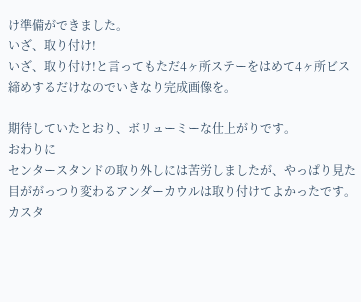け準備ができました。
いざ、取り付け!
いざ、取り付け!と言ってもただ4ヶ所ステーをはめて4ヶ所ビス締めするだけなのでいきなり完成画像を。

期待していたとおり、ボリューミーな仕上がりです。
おわりに
センタースタンドの取り外しには苦労しましたが、やっぱり見た目ががっつり変わるアンダーカウルは取り付けてよかったです。
カスタ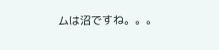ムは沼ですね。。。